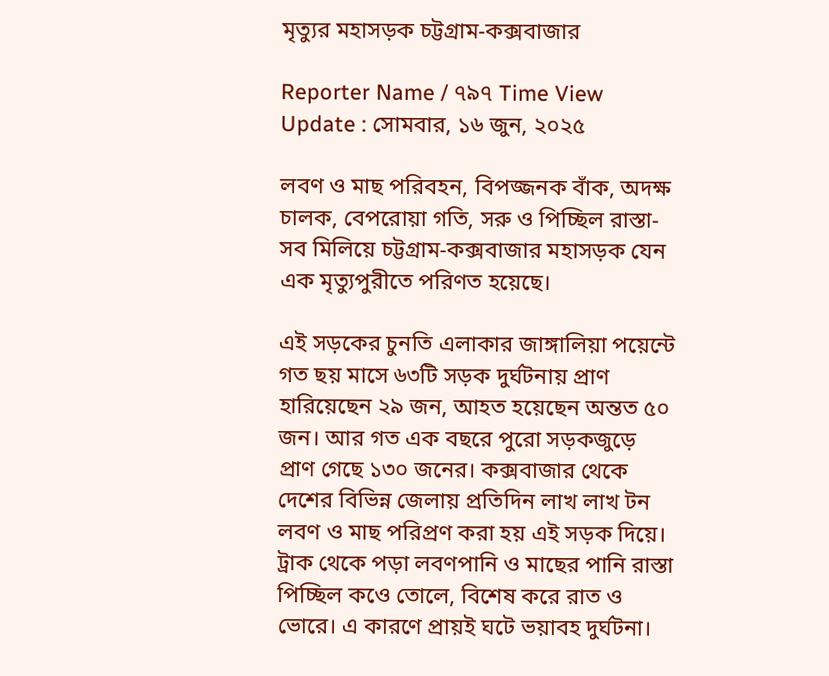মৃত্যুর মহাসড়ক চট্টগ্রাম-কক্সবাজার

Reporter Name / ৭৯৭ Time View
Update : সোমবার, ১৬ জুন, ২০২৫

লবণ ও মাছ পরিবহন, বিপজ্জনক বাঁক, অদক্ষ চালক, বেপরোয়া গতি, সরু ও পিচ্ছিল রাস্তা- সব মিলিয়ে চট্টগ্রাম-কক্সবাজার মহাসড়ক যেন এক মৃত্যুপুরীতে পরিণত হয়েছে।

এই সড়কের চুনতি এলাকার জাঙ্গালিয়া পয়েন্টে গত ছয় মাসে ৬৩টি সড়ক দুর্ঘটনায় প্রাণ হারিয়েছেন ২৯ জন, আহত হয়েছেন অন্তত ৫০ জন। আর গত এক বছরে পুরো সড়কজুড়ে প্রাণ গেছে ১৩০ জনের। কক্সবাজার থেকে দেশের বিভিন্ন জেলায় প্রতিদিন লাখ লাখ টন লবণ ও মাছ পরিপ্রণ করা হয় এই সড়ক দিয়ে। ট্রাক থেকে পড়া লবণপানি ও মাছের পানি রাস্তা পিচ্ছিল কওে তোলে, বিশেষ করে রাত ও ভোরে। এ কারণে প্রায়ই ঘটে ভয়াবহ দুর্ঘটনা।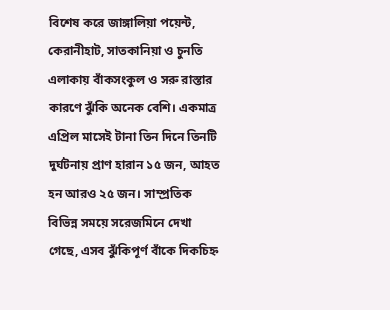বিশেষ করে জাঙ্গালিয়া পয়েন্ট, কেরানীহাট, সাতকানিয়া ও চুনতি এলাকায় বাঁকসংকুল ও সরু রাস্তার কারণে ঝুঁকি অনেক বেশি। একমাত্র এপ্রিল মাসেই টানা তিন দিনে তিনটি দুর্ঘটনায় প্রাণ হারান ১৫ জন, আহত হন আরও ২৫ জন। সাম্প্রতিক বিভিন্ন সময়ে সরেজমিনে দেখা গেছে, এসব ঝুঁকিপূর্ণ বাঁকে দিকচিহ্ন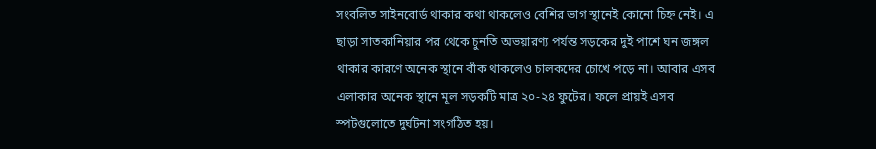সংবলিত সাইনবোর্ড থাকার কথা থাকলেও বেশির ভাগ স্থানেই কোনো চিহ্ন নেই। এ ছাড়া সাতকানিয়ার পর থেকে চুনতি অভয়ারণ্য পর্যন্ত সড়কের দুই পাশে ঘন জঙ্গল থাকার কারণে অনেক স্থানে বাঁক থাকলেও চালকদের চোখে পড়ে না। আবার এসব এলাকার অনেক স্থানে মূল সড়কটি মাত্র ২০-২৪ ফুটের। ফলে প্রায়ই এসব স্পটগুলোতে দুর্ঘটনা সংগঠিত হয়।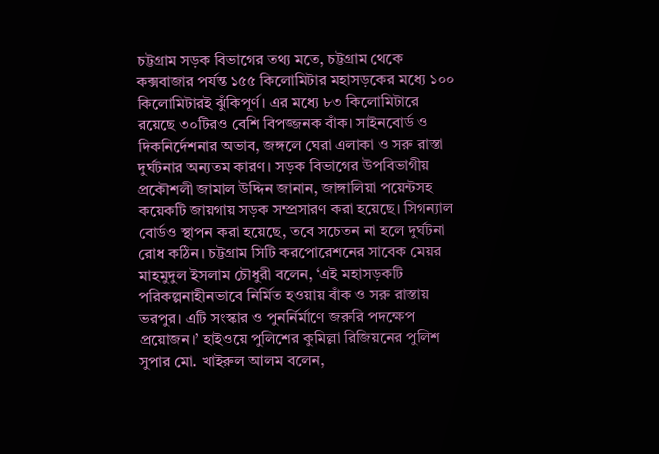চট্টগ্রাম সড়ক বিভাগের তথ্য মতে, চট্টগ্রাম থেকে কক্সবাজার পর্যন্ত ১৫৫ কিলোমিটার মহাসড়কের মধ্যে ১০০ কিলোমিটারই ঝুঁকিপূর্ণ। এর মধ্যে ৮৩ কিলোমিটারে রয়েছে ৩০টিরও বেশি বিপজ্জনক বাঁক। সাইনবোর্ড ও দিকনির্দেশনার অভাব, জঙ্গলে ঘেরা এলাকা ও সরু রাস্তা দুর্ঘটনার অন্যতম কারণ। সড়ক বিভাগের উপবিভাগীয় প্রকৌশলী জামাল উদ্দিন জানান, জাঙ্গালিয়া পয়েন্টসহ কয়েকটি জায়গায় সড়ক সম্প্রসারণ করা হয়েছে। সিগন্যাল বোর্ডও স্থাপন করা হয়েছে, তবে সচেতন না হলে দুর্ঘটনা রোধ কঠিন। চট্টগ্রাম সিটি করপোরেশনের সাবেক মেয়র মাহমুদুল ইসলাম চৌধুরী বলেন, ‘এই মহাসড়কটি পরিকল্পনাহীনভাবে নির্মিত হওয়ায় বাঁক ও সরু রাস্তায় ভরপুর। এটি সংস্কার ও পুনর্নির্মাণে জরুরি পদক্ষেপ প্রয়োজন।’ হাইওয়ে পুলিশের কুমিল্লা রিজিয়নের পুলিশ সুপার মো. খাইরুল আলম বলেন,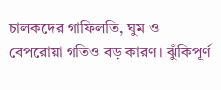চালকদের গাফিলতি, ঘুম ও বেপরোয়া গতিও বড় কারণ। ঝুঁকিপূর্ণ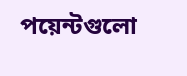পয়েন্টগুলো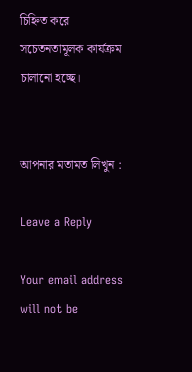চিহ্নিত করে সচেতনতামূলক কার্যক্রম চালানো হচ্ছে।


আপনার মতামত লিখুন :

Leave a Reply

Your email address will not be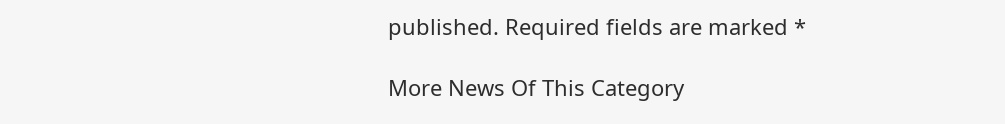published. Required fields are marked *

More News Of This Category